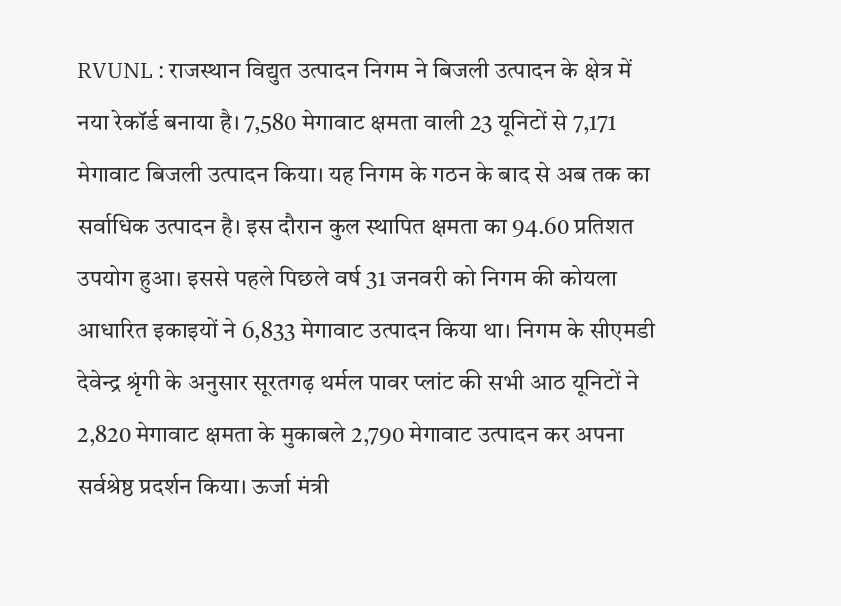RVUNL : राजस्थान विद्युत उत्पादन निगम ने बिजली उत्पादन के क्षेत्र में नया रेकॉर्ड बनाया है। 7,580 मेगावाट क्षमता वाली 23 यूनिटों से 7,171 मेगावाट बिजली उत्पादन किया। यह निगम के गठन के बाद से अब तक का सर्वाधिक उत्पादन है। इस दौरान कुल स्थापित क्षमता का 94.60 प्रतिशत उपयोग हुआ। इससे पहले पिछले वर्ष 31 जनवरी को निगम की कोयला आधारित इकाइयों ने 6,833 मेगावाट उत्पादन किया था। निगम के सीएमडी देवेन्द्र श्रृंगी के अनुसार सूरतगढ़ थर्मल पावर प्लांट की सभी आठ यूनिटों ने 2,820 मेगावाट क्षमता के मुकाबले 2,790 मेगावाट उत्पादन कर अपना सर्वश्रेष्ठ प्रदर्शन किया। ऊर्जा मंत्री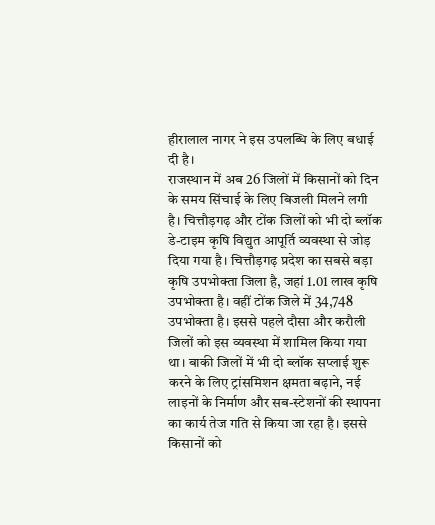हीरालाल नागर ने इस उपलब्धि के लिए बधाई दी है।
राजस्थान में अब 26 जिलों में किसानों को दिन के समय सिंचाई के लिए बिजली मिलने लगी है। चित्तौड़गढ़ और टोंक जिलों को भी दो ब्लॉक डे-टाइम कृषि विद्युत आपूर्ति व्यवस्था से जोड़ दिया गया है। चित्तौड़गढ़ प्रदेश का सबसे बड़ा कृषि उपभोक्ता जिला है, जहां 1.01 लाख कृषि उपभोक्ता है। वहीं टोंक जिले में 34,748 उपभोक्ता है। इससे पहले दौसा और करौली जिलों को इस व्यवस्था में शामिल किया गया था। बाकी जिलों में भी दो ब्लॉक सप्लाई शुरू करने के लिए ट्रांसमिशन क्षमता बढ़ाने, नई लाइनों के निर्माण और सब-स्टेशनों की स्थापना का कार्य तेज गति से किया जा रहा है। इससे किसानों को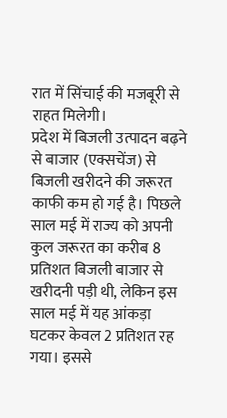रात में सिंचाई की मजबूरी से राहत मिलेगी।
प्रदेश में बिजली उत्पादन बढ़ने से बाजार (एक्सचेंज) से बिजली खरीदने की जरूरत काफी कम हो गई है। पिछले साल मई में राज्य को अपनी कुल जरूरत का करीब 8 प्रतिशत बिजली बाजार से खरीदनी पड़ी थी, लेकिन इस साल मई में यह आंकड़ा घटकर केवल 2 प्रतिशत रह गया। इससे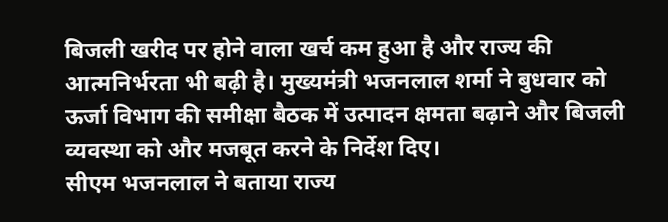बिजली खरीद पर होने वाला खर्च कम हुआ है और राज्य की आत्मनिर्भरता भी बढ़ी है। मुख्यमंत्री भजनलाल शर्मा ने बुधवार को ऊर्जा विभाग की समीक्षा बैठक में उत्पादन क्षमता बढ़ाने और बिजली व्यवस्था को और मजबूत करने के निर्देश दिए।
सीएम भजनलाल ने बताया राज्य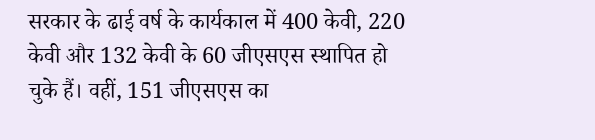सरकार के ढाई वर्ष के कार्यकाल में 400 केवी, 220 केवी और 132 केवी के 60 जीएसएस स्थापित हो चुके हैं। वहीं, 151 जीएसएस का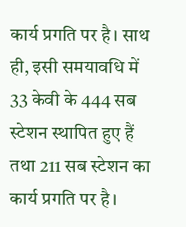कार्य प्रगति पर है। साथ ही, इसी समयावधि में 33 केवी के 444 सब स्टेशन स्थापित हुए हैं तथा 211 सब स्टेशन का कार्य प्रगति पर है।